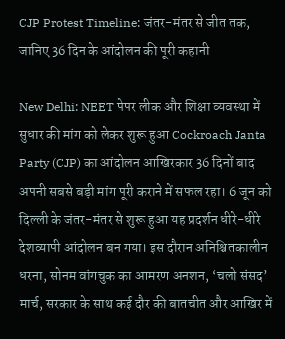CJP Protest Timeline: जंतर-मंतर से जीत तक, जानिए 36 दिन के आंदोलन की पूरी कहानी

New Delhi: NEET पेपर लीक और शिक्षा व्यवस्था में सुधार की मांग को लेकर शुरू हुआ Cockroach Janta Party (CJP) का आंदोलन आखिरकार 36 दिनों बाद अपनी सबसे बड़ी मांग पूरी कराने में सफल रहा। 6 जून को दिल्ली के जंतर-मंतर से शुरू हुआ यह प्रदर्शन धीरे-धीरे देशव्यापी आंदोलन बन गया। इस दौरान अनिश्चितकालीन धरना, सोनम वांगचुक का आमरण अनशन, ‘चलो संसद’ मार्च, सरकार के साथ कई दौर की बातचीत और आखिर में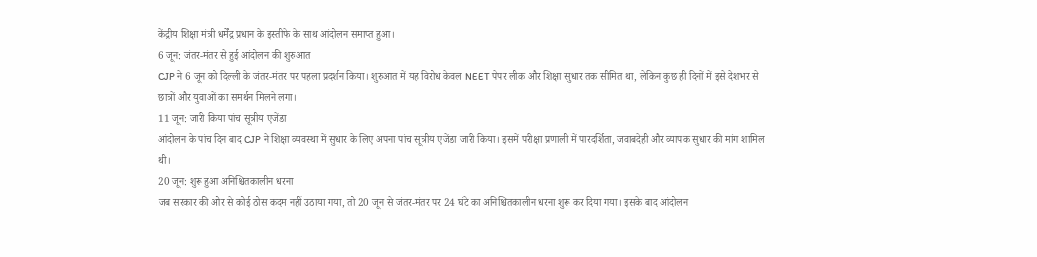केंद्रीय शिक्षा मंत्री धर्मेंद्र प्रधान के इस्तीफे के साथ आंदोलन समाप्त हुआ।
6 जून: जंतर-मंतर से हुई आंदोलन की शुरुआत
CJP ने 6 जून को दिल्ली के जंतर-मंतर पर पहला प्रदर्शन किया। शुरुआत में यह विरोध केवल NEET पेपर लीक और शिक्षा सुधार तक सीमित था, लेकिन कुछ ही दिनों में इसे देशभर से छात्रों और युवाओं का समर्थन मिलने लगा।
11 जून: जारी किया पांच सूत्रीय एजेंडा
आंदोलन के पांच दिन बाद CJP ने शिक्षा व्यवस्था में सुधार के लिए अपना पांच सूत्रीय एजेंडा जारी किया। इसमें परीक्षा प्रणाली में पारदर्शिता, जवाबदेही और व्यापक सुधार की मांग शामिल थी।
20 जून: शुरू हुआ अनिश्चितकालीन धरना
जब सरकार की ओर से कोई ठोस कदम नहीं उठाया गया, तो 20 जून से जंतर-मंतर पर 24 घंटे का अनिश्चितकालीन धरना शुरू कर दिया गया। इसके बाद आंदोलन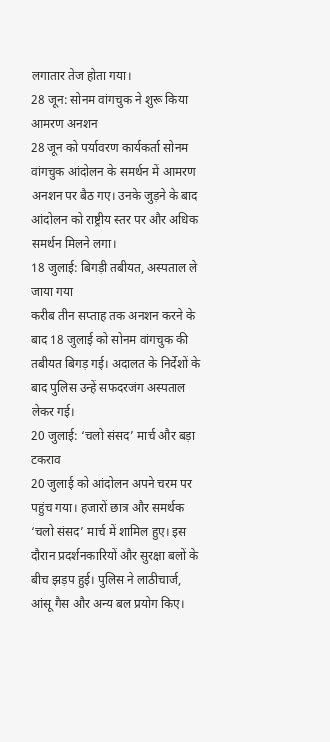लगातार तेज होता गया।
28 जून: सोनम वांगचुक ने शुरू किया आमरण अनशन
28 जून को पर्यावरण कार्यकर्ता सोनम वांगचुक आंदोलन के समर्थन में आमरण अनशन पर बैठ गए। उनके जुड़ने के बाद आंदोलन को राष्ट्रीय स्तर पर और अधिक समर्थन मिलने लगा।
18 जुलाई: बिगड़ी तबीयत, अस्पताल ले जाया गया
करीब तीन सप्ताह तक अनशन करने के बाद 18 जुलाई को सोनम वांगचुक की तबीयत बिगड़ गई। अदालत के निर्देशों के बाद पुलिस उन्हें सफदरजंग अस्पताल लेकर गई।
20 जुलाई: ‘चलो संसद’ मार्च और बड़ा टकराव
20 जुलाई को आंदोलन अपने चरम पर पहुंच गया। हजारों छात्र और समर्थक ‘चलो संसद’ मार्च में शामिल हुए। इस दौरान प्रदर्शनकारियों और सुरक्षा बलों के बीच झड़प हुई। पुलिस ने लाठीचार्ज, आंसू गैस और अन्य बल प्रयोग किए।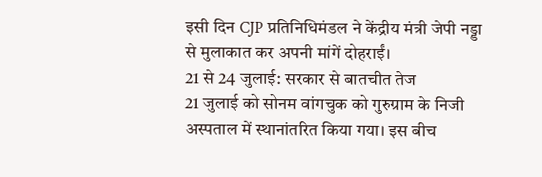इसी दिन CJP प्रतिनिधिमंडल ने केंद्रीय मंत्री जेपी नड्डा से मुलाकात कर अपनी मांगें दोहराईं।
21 से 24 जुलाई: सरकार से बातचीत तेज
21 जुलाई को सोनम वांगचुक को गुरुग्राम के निजी अस्पताल में स्थानांतरित किया गया। इस बीच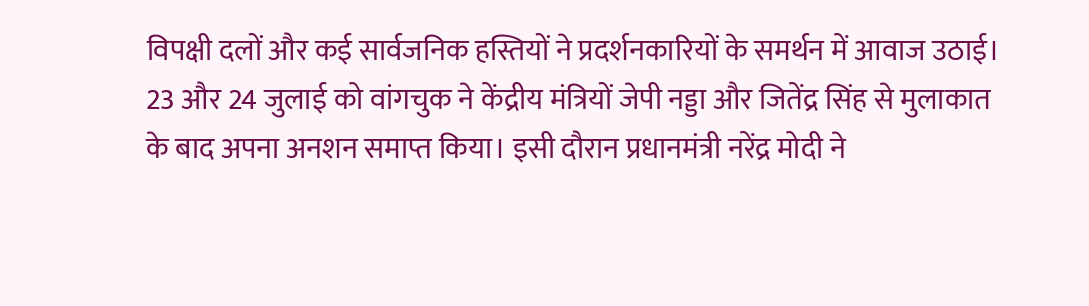विपक्षी दलों और कई सार्वजनिक हस्तियों ने प्रदर्शनकारियों के समर्थन में आवाज उठाई।
23 और 24 जुलाई को वांगचुक ने केंद्रीय मंत्रियों जेपी नड्डा और जितेंद्र सिंह से मुलाकात के बाद अपना अनशन समाप्त किया। इसी दौरान प्रधानमंत्री नरेंद्र मोदी ने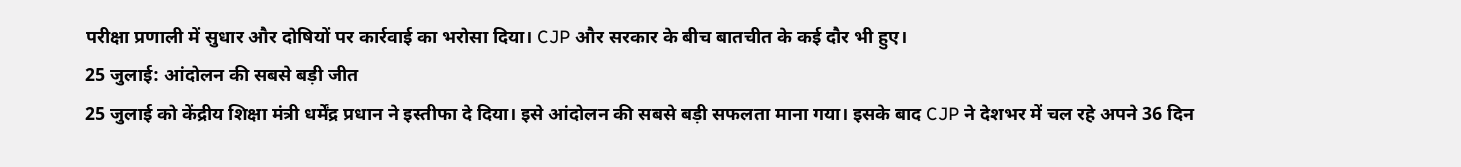परीक्षा प्रणाली में सुधार और दोषियों पर कार्रवाई का भरोसा दिया। CJP और सरकार के बीच बातचीत के कई दौर भी हुए।
25 जुलाई: आंदोलन की सबसे बड़ी जीत
25 जुलाई को केंद्रीय शिक्षा मंत्री धर्मेंद्र प्रधान ने इस्तीफा दे दिया। इसे आंदोलन की सबसे बड़ी सफलता माना गया। इसके बाद CJP ने देशभर में चल रहे अपने 36 दिन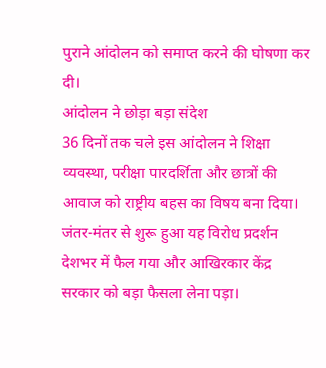पुराने आंदोलन को समाप्त करने की घोषणा कर दी।
आंदोलन ने छोड़ा बड़ा संदेश
36 दिनों तक चले इस आंदोलन ने शिक्षा व्यवस्था, परीक्षा पारदर्शिता और छात्रों की आवाज को राष्ट्रीय बहस का विषय बना दिया। जंतर-मंतर से शुरू हुआ यह विरोध प्रदर्शन देशभर में फैल गया और आखिरकार केंद्र सरकार को बड़ा फैसला लेना पड़ा।